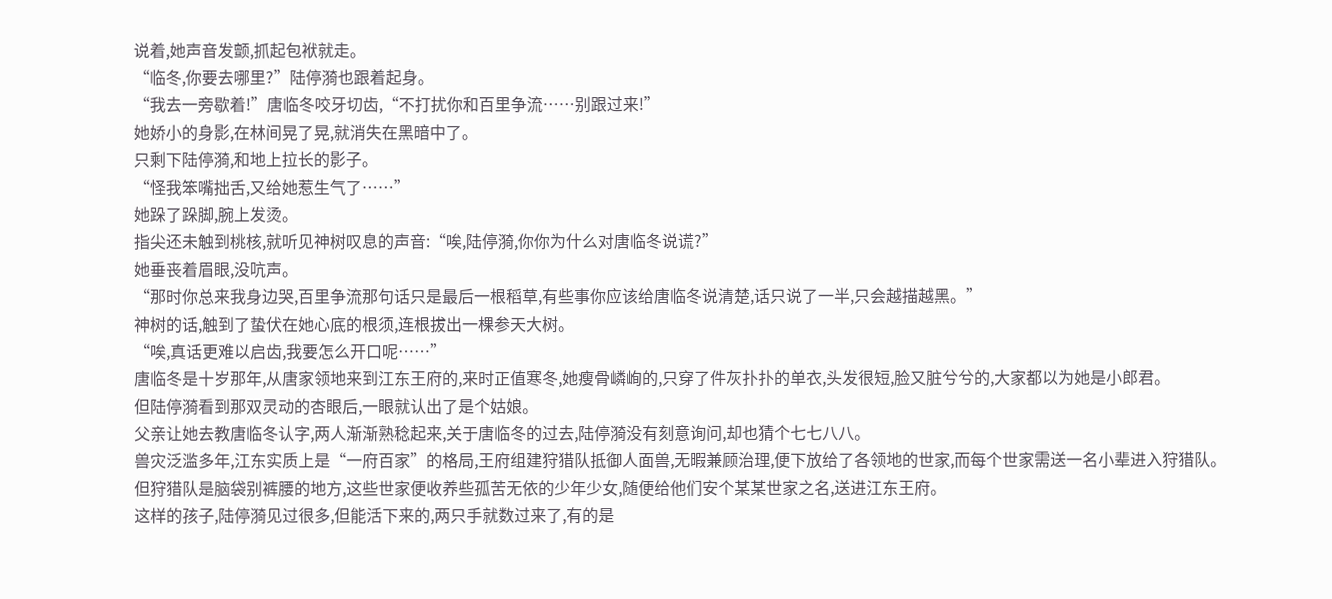说着,她声音发颤,抓起包袱就走。
“临冬,你要去哪里?”陆停漪也跟着起身。
“我去一旁歇着!”唐临冬咬牙切齿,“不打扰你和百里争流……别跟过来!”
她娇小的身影,在林间晃了晃,就消失在黑暗中了。
只剩下陆停漪,和地上拉长的影子。
“怪我笨嘴拙舌,又给她惹生气了……”
她跺了跺脚,腕上发烫。
指尖还未触到桃核,就听见神树叹息的声音:“唉,陆停漪,你你为什么对唐临冬说谎?”
她垂丧着眉眼,没吭声。
“那时你总来我身边哭,百里争流那句话只是最后一根稻草,有些事你应该给唐临冬说清楚,话只说了一半,只会越描越黑。”
神树的话,触到了蛰伏在她心底的根须,连根拔出一棵参天大树。
“唉,真话更难以启齿,我要怎么开口呢……”
唐临冬是十岁那年,从唐家领地来到江东王府的,来时正值寒冬,她瘦骨嶙峋的,只穿了件灰扑扑的单衣,头发很短,脸又脏兮兮的,大家都以为她是小郎君。
但陆停漪看到那双灵动的杏眼后,一眼就认出了是个姑娘。
父亲让她去教唐临冬认字,两人渐渐熟稔起来,关于唐临冬的过去,陆停漪没有刻意询问,却也猜个七七八八。
兽灾泛滥多年,江东实质上是“一府百家”的格局,王府组建狩猎队抵御人面兽,无暇兼顾治理,便下放给了各领地的世家,而每个世家需送一名小辈进入狩猎队。
但狩猎队是脑袋别裤腰的地方,这些世家便收养些孤苦无依的少年少女,随便给他们安个某某世家之名,送进江东王府。
这样的孩子,陆停漪见过很多,但能活下来的,两只手就数过来了,有的是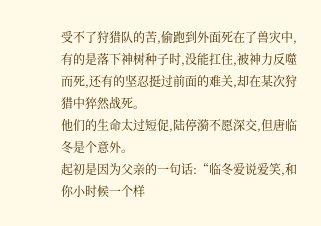受不了狩猎队的苦,偷跑到外面死在了兽灾中,有的是落下神树种子时,没能扛住,被神力反噬而死,还有的坚忍挺过前面的难关,却在某次狩猎中猝然战死。
他们的生命太过短促,陆停漪不愿深交,但唐临冬是个意外。
起初是因为父亲的一句话:“临冬爱说爱笑,和你小时候一个样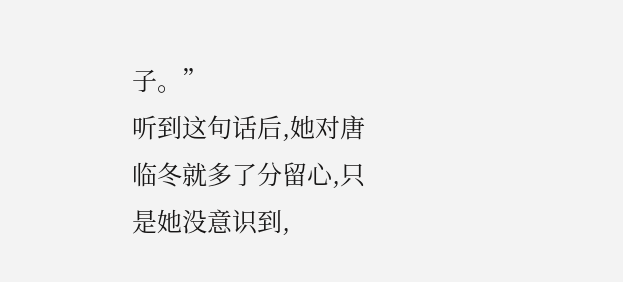子。”
听到这句话后,她对唐临冬就多了分留心,只是她没意识到,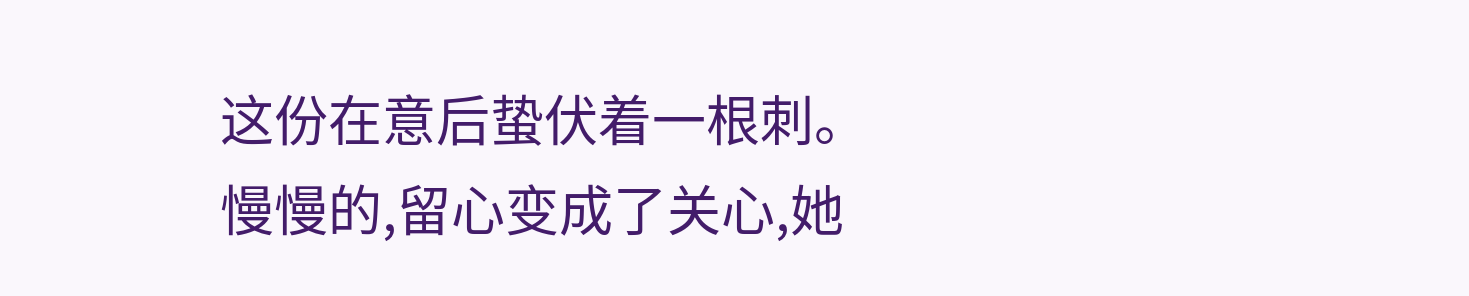这份在意后蛰伏着一根刺。
慢慢的,留心变成了关心,她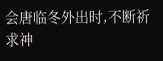会唐临冬外出时,不断祈求神